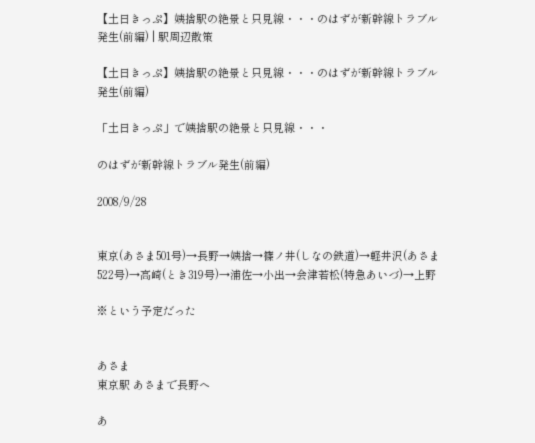【土日きっぷ】姨捨駅の絶景と只見線・・・のはずが新幹線トラブル発生(前編) | 駅周辺散策

【土日きっぷ】姨捨駅の絶景と只見線・・・のはずが新幹線トラブル発生(前編)

「土日きっぷ」で姨捨駅の絶景と只見線・・・

のはずが新幹線トラブル発生(前編)

2008/9/28


東京(あさま501号)→長野→姨捨→篠ノ井(しなの鉄道)→軽井沢(あさま522号)→高崎(とき319号)→浦佐→小出→会津若松(特急あいづ)→上野

※という予定だった


あさま
東京駅 あさまで長野へ

あ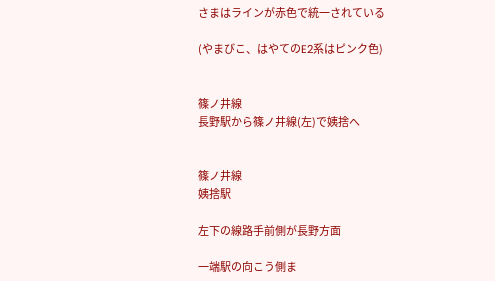さまはラインが赤色で統一されている

(やまびこ、はやてのE2系はピンク色)


篠ノ井線
長野駅から篠ノ井線(左)で姨捨へ


篠ノ井線
姨捨駅

左下の線路手前側が長野方面

一端駅の向こう側ま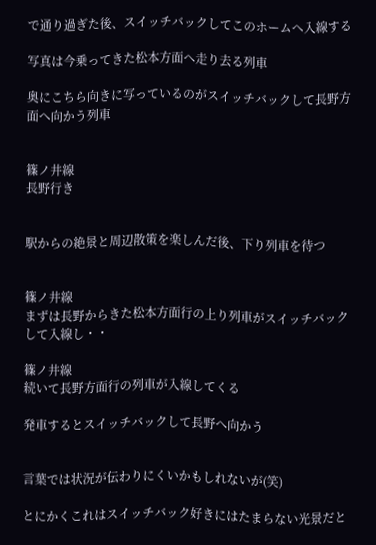で通り過ぎた後、スイッチバックしてこのホームへ入線する

写真は今乗ってきた松本方面へ走り去る列車

奥にこちら向きに写っているのがスイッチバックして長野方面へ向かう列車


篠ノ井線
長野行き


駅からの絶景と周辺散策を楽しんだ後、下り列車を待つ


篠ノ井線
まずは長野からきた松本方面行の上り列車がスイッチバックして入線し・・

篠ノ井線
続いて長野方面行の列車が入線してくる

発車するとスイッチバックして長野へ向かう


言葉では状況が伝わりにくいかもしれないが(笑)

とにかくこれはスイッチバック好きにはたまらない光景だと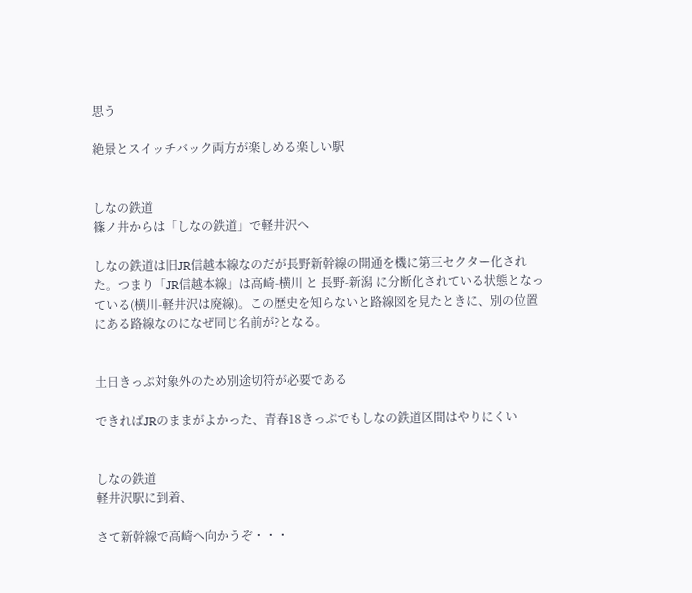思う

絶景とスイッチバック両方が楽しめる楽しい駅


しなの鉄道
篠ノ井からは「しなの鉄道」で軽井沢へ

しなの鉄道は旧JR信越本線なのだが長野新幹線の開通を機に第三セクター化された。つまり「JR信越本線」は高崎-横川 と 長野-新潟 に分断化されている状態となっている(横川-軽井沢は廃線)。この歴史を知らないと路線図を見たときに、別の位置にある路線なのになぜ同じ名前が?となる。


土日きっぷ対象外のため別途切符が必要である

できればJRのままがよかった、青春18きっぷでもしなの鉄道区間はやりにくい


しなの鉄道
軽井沢駅に到着、

さて新幹線で高崎へ向かうぞ・・・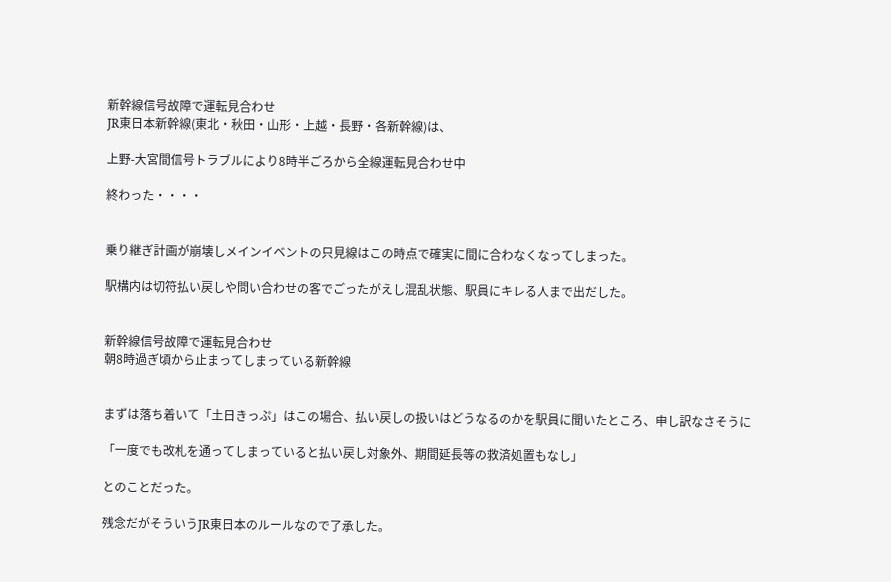新幹線信号故障で運転見合わせ
JR東日本新幹線(東北・秋田・山形・上越・長野・各新幹線)は、

上野-大宮間信号トラブルにより8時半ごろから全線運転見合わせ中

終わった・・・・


乗り継ぎ計画が崩壊しメインイベントの只見線はこの時点で確実に間に合わなくなってしまった。

駅構内は切符払い戻しや問い合わせの客でごったがえし混乱状態、駅員にキレる人まで出だした。


新幹線信号故障で運転見合わせ
朝8時過ぎ頃から止まってしまっている新幹線


まずは落ち着いて「土日きっぷ」はこの場合、払い戻しの扱いはどうなるのかを駅員に聞いたところ、申し訳なさそうに

「一度でも改札を通ってしまっていると払い戻し対象外、期間延長等の救済処置もなし」

とのことだった。

残念だがそういうJR東日本のルールなので了承した。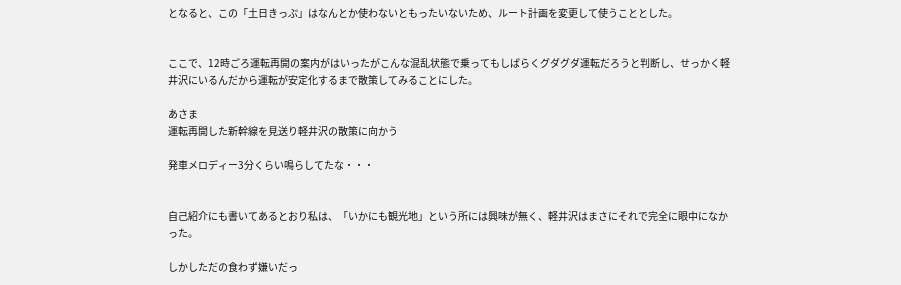となると、この「土日きっぷ」はなんとか使わないともったいないため、ルート計画を変更して使うこととした。


ここで、12時ごろ運転再開の案内がはいったがこんな混乱状態で乗ってもしばらくグダグダ運転だろうと判断し、せっかく軽井沢にいるんだから運転が安定化するまで散策してみることにした。

あさま
運転再開した新幹線を見送り軽井沢の散策に向かう

発車メロディー3分くらい鳴らしてたな・・・


自己紹介にも書いてあるとおり私は、「いかにも観光地」という所には興味が無く、軽井沢はまさにそれで完全に眼中になかった。

しかしただの食わず嫌いだっ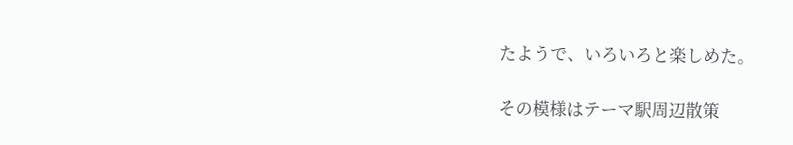たようで、いろいろと楽しめた。

その模様はテーマ駅周辺散策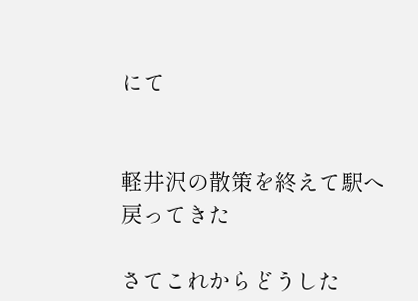にて


軽井沢の散策を終えて駅へ戻ってきた

さてこれからどうした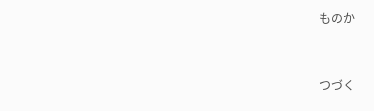ものか


つづく